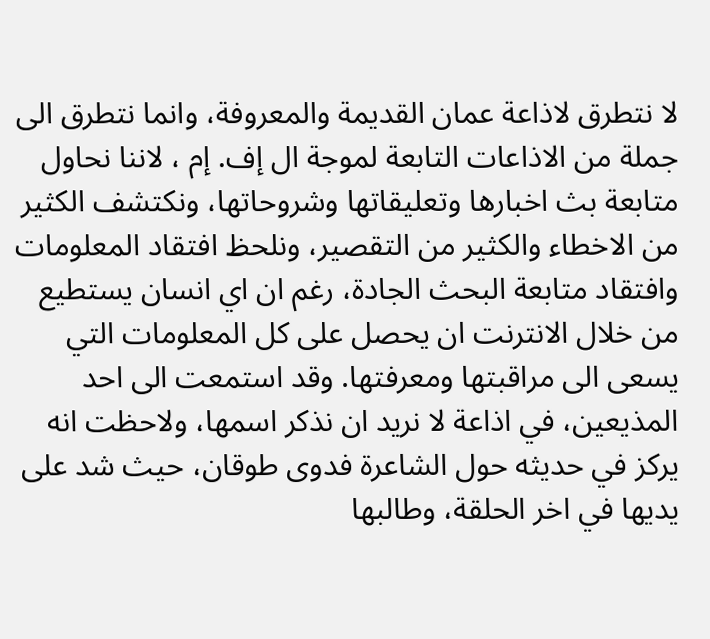لا نتطرق لاذاعة عمان القديمة والمعروفة، وانما نتطرق الى جملة من الاذاعات التابعة لموجة ال إف. إم ، لاننا نحاول متابعة بث اخبارها وتعليقاتها وشروحاتها، ونكتشف الكثير من الاخطاء والكثير من التقصير، ونلحظ افتقاد المعلومات وافتقاد متابعة البحث الجادة، رغم ان اي انسان يستطيع من خلال الانترنت ان يحصل على كل المعلومات التي يسعى الى مراقبتها ومعرفتها. وقد استمعت الى احد المذيعين، في اذاعة لا نريد ان نذكر اسمها، ولاحظت انه يركز في حديثه حول الشاعرة فدوى طوقان، حيث شد على يديها في اخر الحلقة، وطالبها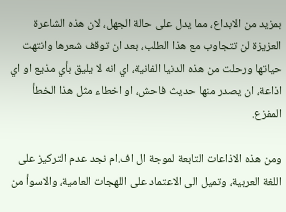بمزيد من الابداع، مما يدل على حالة الجهل، لان هذه الشاعرة العزيزة لن تتجاوب مع هذا الطلب، بعد ان توقف شعرها وانتهت حياتها ورحلت من هذه الدنيا الفانية، اي انه لا يليق بأي مذيع او اي اذاعة، ان يصدر منها حديث فاحش، او اخطاء مثل هذا الخطأ المفزع.

ومن هذه الاذاعات التابعة لموجة ال اف.ام نجد عدم التركيز على اللغة العربية، وتميل الى الاعتماد على اللهجات العامية، والاسوأ من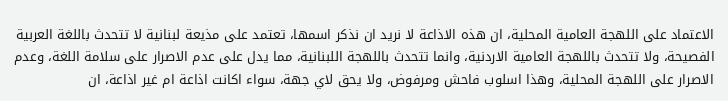الاعتماد على اللهجة العامية المحلية، ان هذه الاذاعة لا نريد ان نذكر اسمها، تعتمد على مذيعة لبنانية لا تتحدث باللغة العربية الفصيحة، ولا تتحدث باللهجة العامية الاردنية، وانما تتحدث باللهجة اللبنانية، مما يدل على عدم الاصرار على سلامة اللغة، وعدم الاصرار على اللهجة المحلية، وهذا اسلوب فاحش ومرفوض، ولا يحق لاي جهة، سواء اكانت اذاعة ام غير اذاعة، ان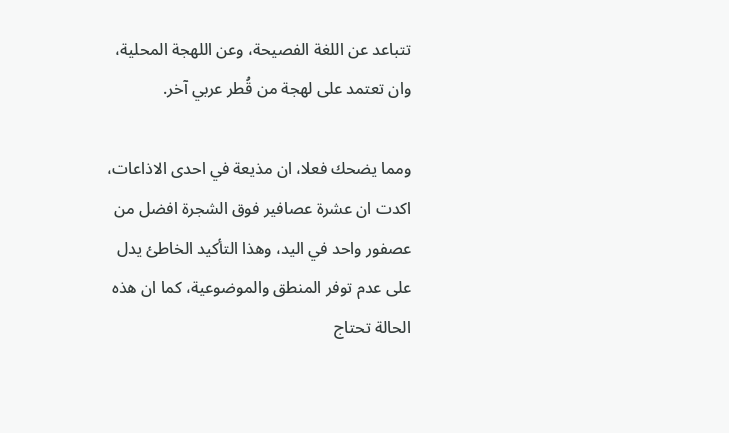تتباعد عن اللغة الفصيحة، وعن اللهجة المحلية، وان تعتمد على لهجة من قُطر عربي آخر.

ومما يضحك فعلا، ان مذيعة في احدى الاذاعات، اكدت ان عشرة عصافير فوق الشجرة افضل من عصفور واحد في اليد، وهذا التأكيد الخاطئ يدل على عدم توفر المنطق والموضوعية، كما ان هذه الحالة تحتاج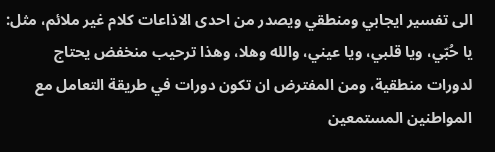الى تفسير ايجابي ومنطقي ويصدر من احدى الاذاعات كلام غير ملائم، مثل: يا حُبّي، ويا قلبي، ويا عيني، والله وهلا، وهذا ترحيب منخفض يحتاج لدورات منطقية، ومن المفترض ان تكون دورات في طريقة التعامل مع المواطنين المستمعين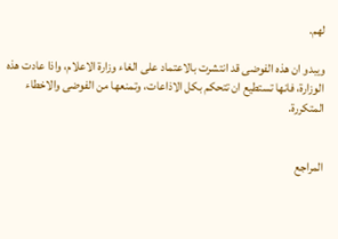لهم.

ويبدو ان هذه الفوضى قد انتشرت بالاعتماد على الغاء وزارة الاعلام، واذا عادت هذه الوزارة، فانها تستطيع ان تتحكم بكل الاذاعات، وتمنعها من الفوضى والاخطاء المتكررة.


المراجع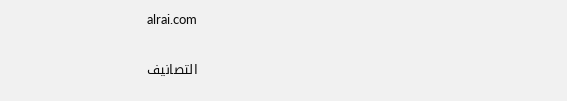alrai.com

التصانيف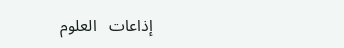إذاعات   العلوم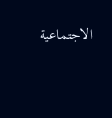الاجتماعية